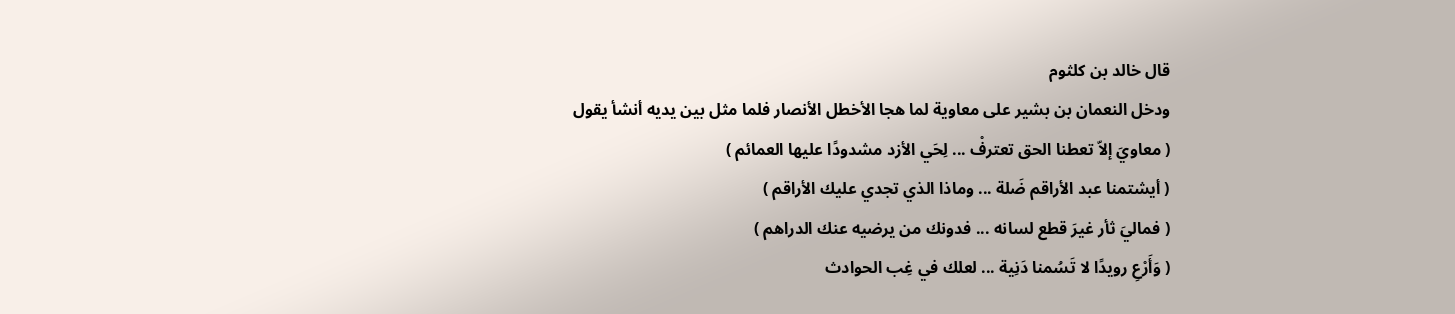قال خالد بن كلثوم
ودخل النعمان بن بشير على معاوية لما هجا الأخطل الأنصار فلما مثل بين يديه أنشأ يقول
( معاويَ إلاّ تعطنا الحق تعترفْ ... لِحَي الأزد مشدودًا عليها العمائم )
( أيشتمنا عبد الأراقم ضَلة ... وماذا الذي تجدي عليك الأراقم )
( فماليَ ثأر غيرَ قطع لسانه ... فدونك من يرضيه عنك الدراهم )
( وَأَرْعِ رويدًا لا تَسُمنا دَنِية ... لعلك في غِب الحوادث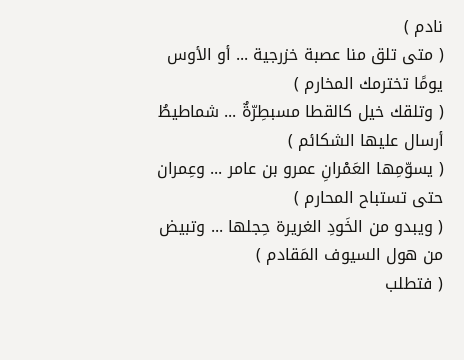نادم )
( متى تلق منا عصبة خزرجية ... أو الأوس يومًا تخترمك المخارم )
( وتلقك خيل كالقطا مسبطِرّةٌ ... شماطيطُ أرسال عليها الشكائم )
( يسوّمِها العَمْرانِ عمرو بن عامر ... وعِمران حتى تستباح المحارم )
( ويبدو من الخَودِ الغريرة حِجلها ... وتبيض من هول السيوف المَقادم )
( فتطلب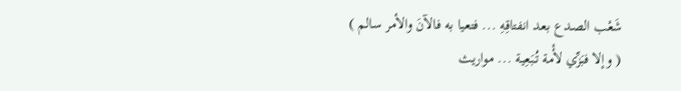شَعْب الصدع بعد انفتاقِهِ ... فتعيا به فالآنَ والأمر سالم )
( وإلا فبَزِّي لأْمة تُبَعِية ... مواريث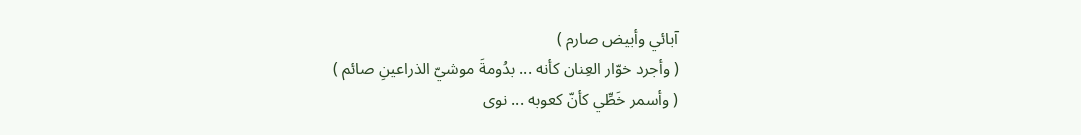آبائي وأبيض صارم )
( وأجرد خوّار العِنان كأنه ... بدُومةَ موشيّ الذراعينِ صائم )
( وأسمر خَطِّي كأنّ كعوبه ... نوى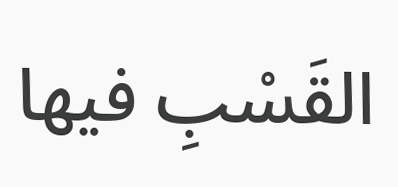القَسْبِ فيها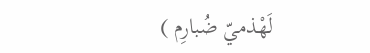لَهْذميّ ضُبارِم )